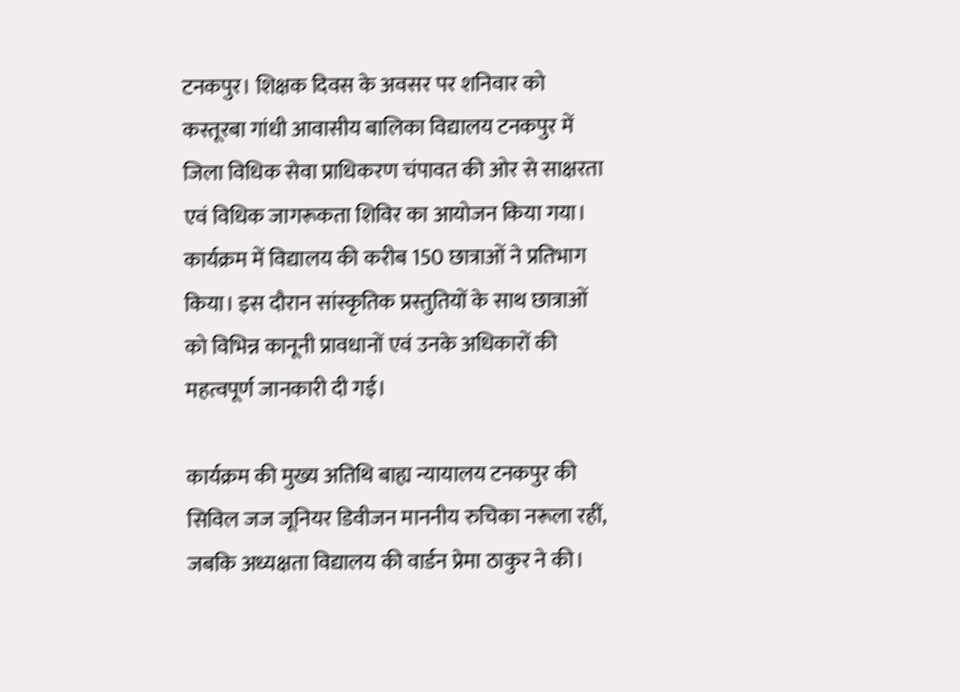टनकपुर। शिक्षक दिवस के अवसर पर शनिवार को कस्तूरबा गांधी आवासीय बालिका विद्यालय टनकपुर में जिला विधिक सेवा प्राधिकरण चंपावत की ओर से साक्षरता एवं विधिक जागरूकता शिविर का आयोजन किया गया। कार्यक्रम में विद्यालय की करीब 150 छात्राओं ने प्रतिभाग किया। इस दौरान सांस्कृतिक प्रस्तुतियों के साथ छात्राओं को विभिन्न कानूनी प्रावधानों एवं उनके अधिकारों की महत्वपूर्ण जानकारी दी गई।

कार्यक्रम की मुख्य अतिथि बाह्य न्यायालय टनकपुर की सिविल जज जूनियर डिवीजन माननीय रुचिका नरूला रहीं, जबकि अध्यक्षता विद्यालय की वार्डन प्रेमा ठाकुर ने की।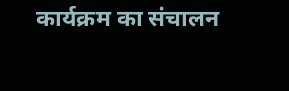कार्यक्रम का संचालन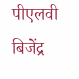पीएलवी बिजेंद्र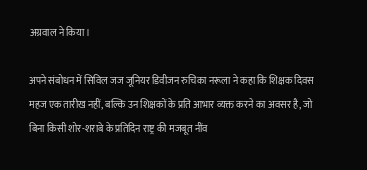अग्रवाल ने किया।

अपने संबोधन में सिविल जज जूनियर डिवीजन रुचिका नरूला ने कहा कि शिक्षक दिवस महज एक तारीख नहीं, बल्कि उन शिक्षकों के प्रति आभार व्यक्त करने का अवसर है, जो बिना किसी शोर-शराबे के प्रतिदिन राष्ट्र की मजबूत नींव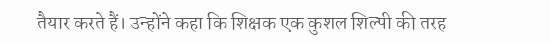तैयार करते हैं। उन्होंने कहा कि शिक्षक एक कुशल शिल्पी की तरह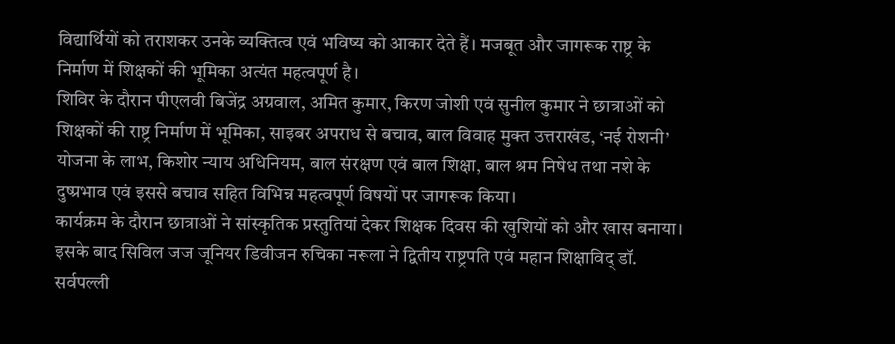विद्यार्थियों को तराशकर उनके व्यक्तित्व एवं भविष्य को आकार देते हैं। मजबूत और जागरूक राष्ट्र के निर्माण में शिक्षकों की भूमिका अत्यंत महत्वपूर्ण है।
शिविर के दौरान पीएलवी बिजेंद्र अग्रवाल, अमित कुमार, किरण जोशी एवं सुनील कुमार ने छात्राओं को शिक्षकों की राष्ट्र निर्माण में भूमिका, साइबर अपराध से बचाव, बाल विवाह मुक्त उत्तराखंड, ‘नई रोशनी’ योजना के लाभ, किशोर न्याय अधिनियम, बाल संरक्षण एवं बाल शिक्षा, बाल श्रम निषेध तथा नशे के दुष्प्रभाव एवं इससे बचाव सहित विभिन्न महत्वपूर्ण विषयों पर जागरूक किया।
कार्यक्रम के दौरान छात्राओं ने सांस्कृतिक प्रस्तुतियां देकर शिक्षक दिवस की खुशियों को और खास बनाया। इसके बाद सिविल जज जूनियर डिवीजन रुचिका नरूला ने द्वितीय राष्ट्रपति एवं महान शिक्षाविद् डॉ. सर्वपल्ली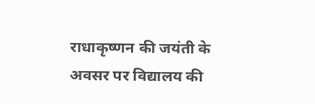राधाकृष्णन की जयंती के अवसर पर विद्यालय की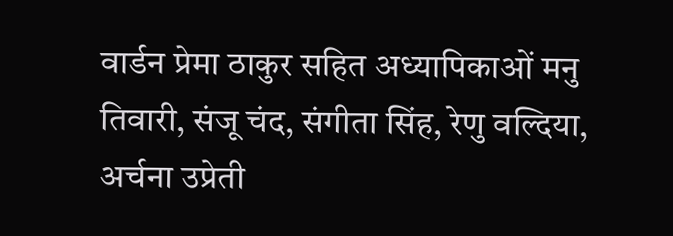वार्डन प्रेमा ठाकुर सहित अध्यापिकाओं मनु तिवारी, संजू चंद, संगीता सिंह, रेणु वल्दिया, अर्चना उप्रेती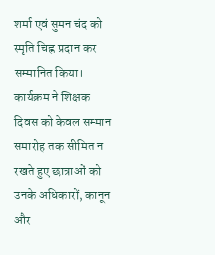शर्मा एवं सुमन चंद को स्मृति चिह्न प्रदान कर सम्मानित किया।
कार्यक्रम ने शिक्षक दिवस को केवल सम्मान समारोह तक सीमित न रखते हुए छात्राओं को उनके अधिकारों, कानून और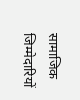सामाजिक जिम्मेदारियों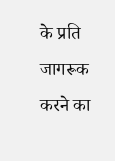के प्रति जागरूक करने का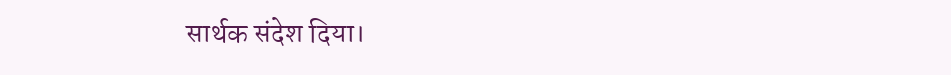सार्थक संदेश दिया।